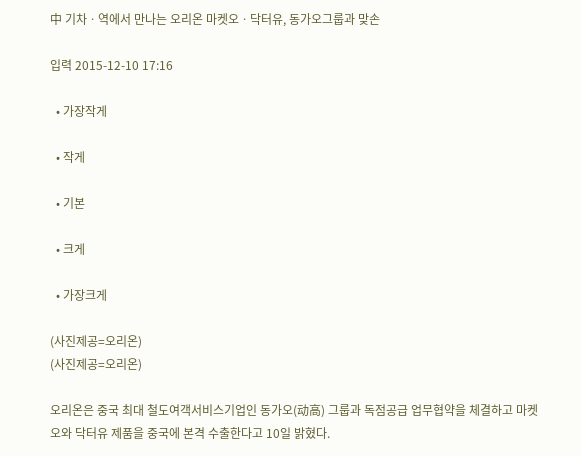中 기차ㆍ역에서 만나는 오리온 마켓오ㆍ닥터유, 동가오그룹과 맞손

입력 2015-12-10 17:16

  • 가장작게

  • 작게

  • 기본

  • 크게

  • 가장크게

(사진제공=오리온)
(사진제공=오리온)

오리온은 중국 최대 철도여객서비스기업인 동가오(动高) 그룹과 독점공급 업무협약을 체결하고 마켓오와 닥터유 제품을 중국에 본격 수출한다고 10일 밝혔다.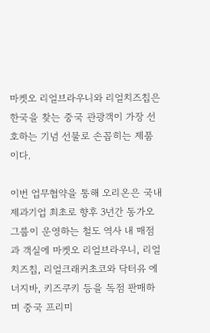마켓오 리얼브라우니와 리얼치즈칩은 한국을 찾는 중국 관광객이 가장 선호하는 기념 선물로 손꼽히는 제품이다.

이번 업무협약을 통해 오리온은 국내 제과기업 최초로 향후 3년간 동가오 그룹이 운영하는 철도 역사 내 매점과 객실에 마켓오 리얼브라우니, 리얼치즈칩, 리얼크래커초코와 닥터유 에너지바, 키즈쿠키 등을 독점 판매하며 중국 프리미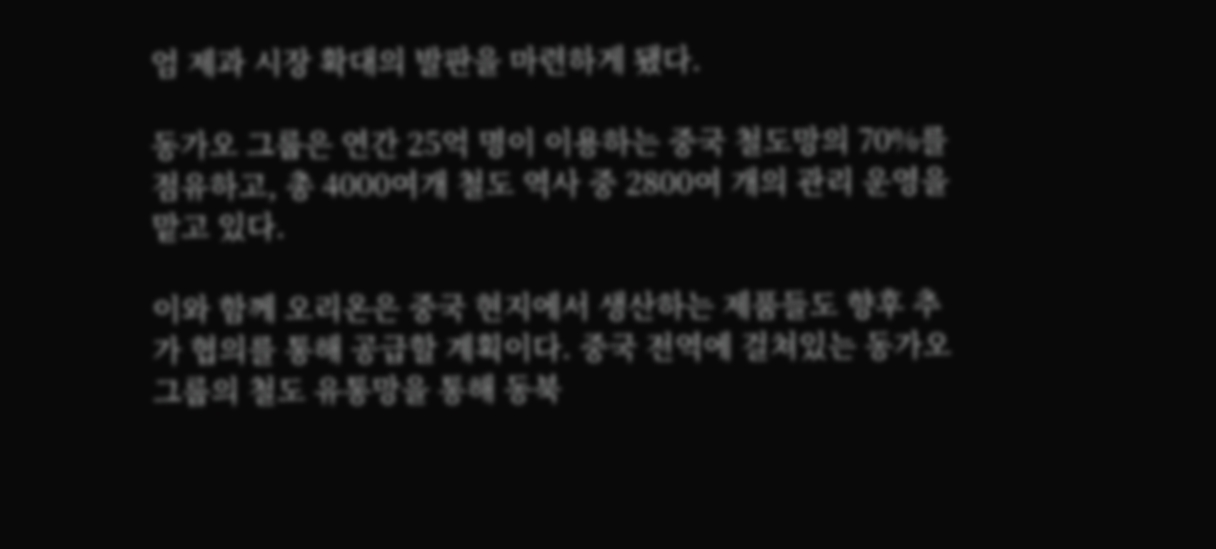엄 제과 시장 확대의 발판을 마련하게 됐다.

동가오 그룹은 연간 25억 명이 이용하는 중국 철도망의 70%를 점유하고, 총 4000여개 철도 역사 중 2800여 개의 관리 운영을 맡고 있다.

이와 함께 오리온은 중국 현지에서 생산하는 제품들도 향후 추가 협의를 통해 공급할 계획이다. 중국 전역에 걸쳐있는 동가오 그룹의 철도 유통망을 통해 동북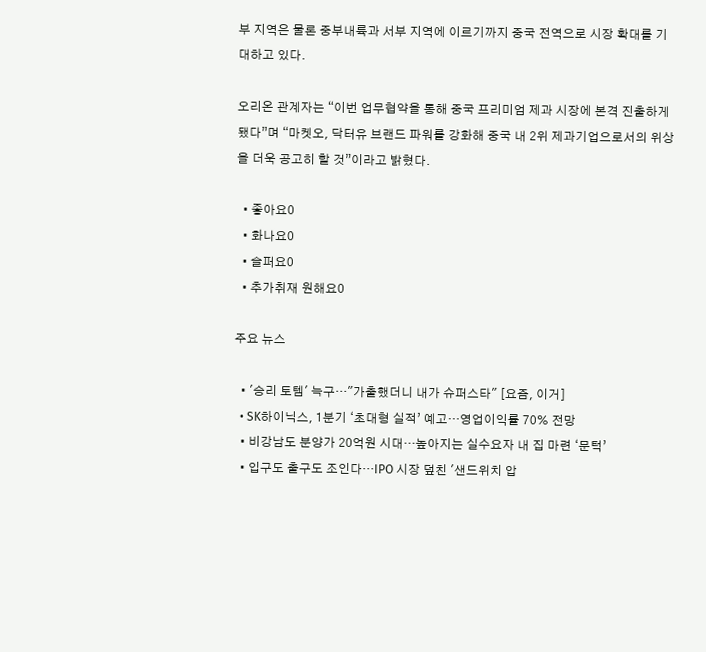부 지역은 물론 중부내륙과 서부 지역에 이르기까지 중국 전역으로 시장 확대를 기대하고 있다.

오리온 관계자는 “이번 업무협약을 통해 중국 프리미엄 제과 시장에 본격 진출하게 됐다”며 “마켓오, 닥터유 브랜드 파워를 강화해 중국 내 2위 제과기업으로서의 위상을 더욱 공고히 할 것”이라고 밝혔다.

  • 좋아요0
  • 화나요0
  • 슬퍼요0
  • 추가취재 원해요0

주요 뉴스

  • '승리 토템' 늑구…"가출했더니 내가 슈퍼스타" [요즘, 이거]
  • SK하이닉스, 1분기 ‘초대형 실적’ 예고…영업이익률 70% 전망
  • 비강남도 분양가 20억원 시대…높아지는 실수요자 내 집 마련 ‘문턱’
  • 입구도 출구도 조인다…IPO 시장 덮친 '샌드위치 압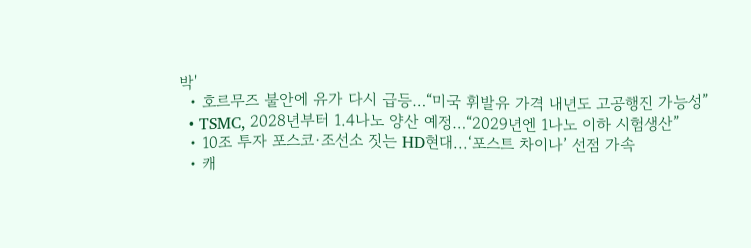박'
  • 호르무즈 불안에 유가 다시 급등…“미국 휘발유 가격 내년도 고공행진 가능성”
  • TSMC, 2028년부터 1.4나노 양산 예정…“2029년엔 1나노 이하 시험생산”
  • 10조 투자 포스코·조선소 짓는 HD현대...‘포스트 차이나’ 선점 가속
  • 캐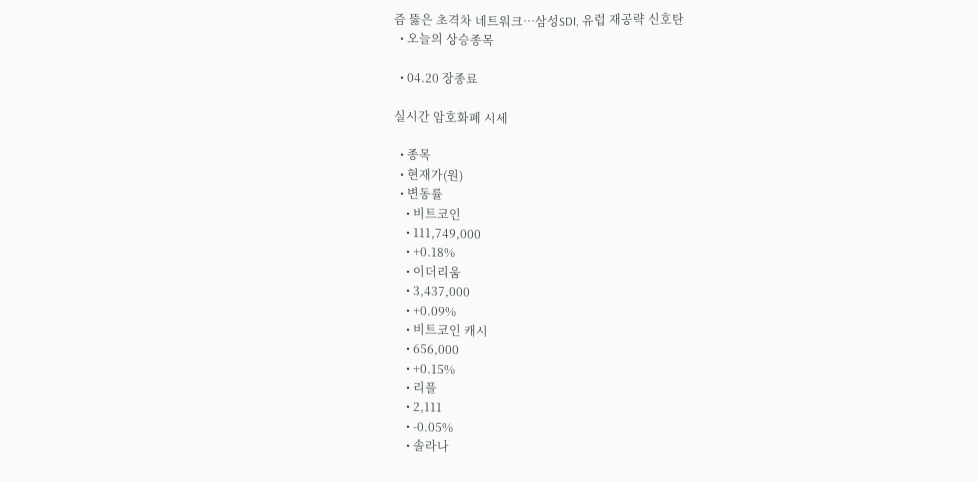즘 뚫은 초격차 네트워크…삼성SDI, 유럽 재공략 신호탄
  • 오늘의 상승종목

  • 04.20 장종료

실시간 암호화폐 시세

  • 종목
  • 현재가(원)
  • 변동률
    • 비트코인
    • 111,749,000
    • +0.18%
    • 이더리움
    • 3,437,000
    • +0.09%
    • 비트코인 캐시
    • 656,000
    • +0.15%
    • 리플
    • 2,111
    • -0.05%
    • 솔라나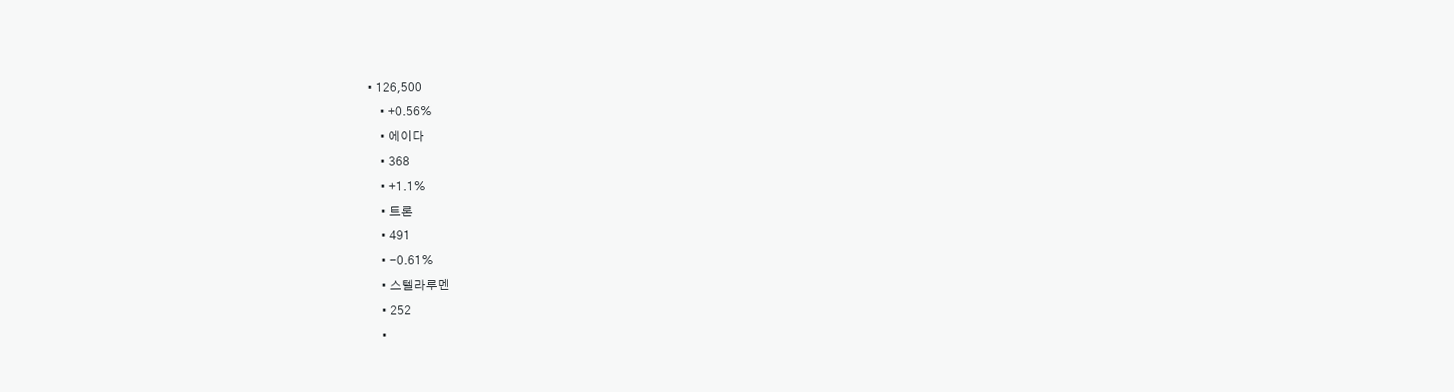• 126,500
    • +0.56%
    • 에이다
    • 368
    • +1.1%
    • 트론
    • 491
    • -0.61%
    • 스텔라루멘
    • 252
    •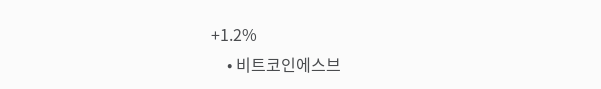+1.2%
    • 비트코인에스브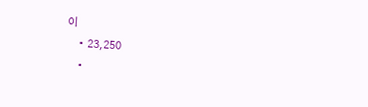이
    • 23,250
    •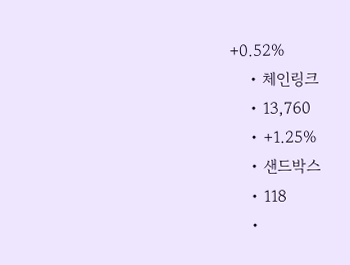+0.52%
    • 체인링크
    • 13,760
    • +1.25%
    • 샌드박스
    • 118
    •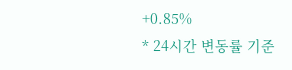+0.85%
* 24시간 변동률 기준